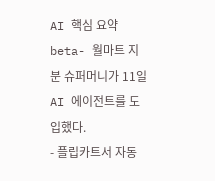AI 핵심 요약
beta- 월마트 지분 슈퍼머니가 11일 AI 에이전트를 도입했다.
- 플립카트서 자동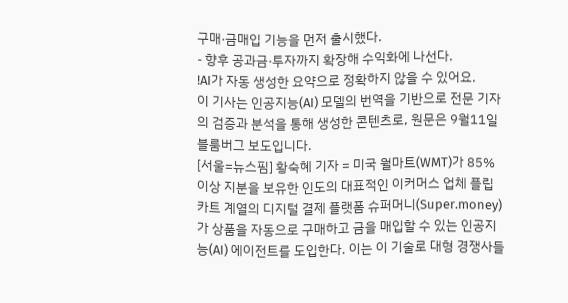구매·금매입 기능을 먼저 출시했다.
- 향후 공과금·투자까지 확장해 수익화에 나선다.
!AI가 자동 생성한 요약으로 정확하지 않을 수 있어요.
이 기사는 인공지능(AI) 모델의 번역을 기반으로 전문 기자의 검증과 분석을 통해 생성한 콘텐츠로, 원문은 9월11일 블룸버그 보도입니다.
[서울=뉴스핌] 황숙혜 기자 = 미국 월마트(WMT)가 85% 이상 지분을 보유한 인도의 대표적인 이커머스 업체 플립카트 계열의 디지털 결제 플랫폼 슈퍼머니(Super.money)가 상품을 자동으로 구매하고 금을 매입할 수 있는 인공지능(AI) 에이전트를 도입한다. 이는 이 기술로 대형 경쟁사들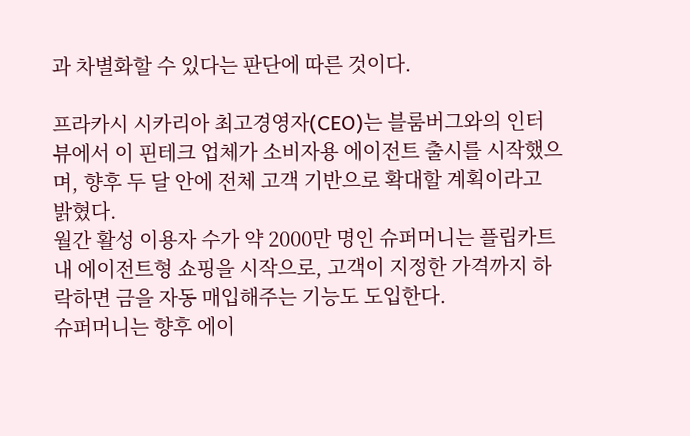과 차별화할 수 있다는 판단에 따른 것이다.

프라카시 시카리아 최고경영자(CEO)는 블룸버그와의 인터뷰에서 이 핀테크 업체가 소비자용 에이전트 출시를 시작했으며, 향후 두 달 안에 전체 고객 기반으로 확대할 계획이라고 밝혔다.
월간 활성 이용자 수가 약 2000만 명인 슈퍼머니는 플립카트 내 에이전트형 쇼핑을 시작으로, 고객이 지정한 가격까지 하락하면 금을 자동 매입해주는 기능도 도입한다.
슈퍼머니는 향후 에이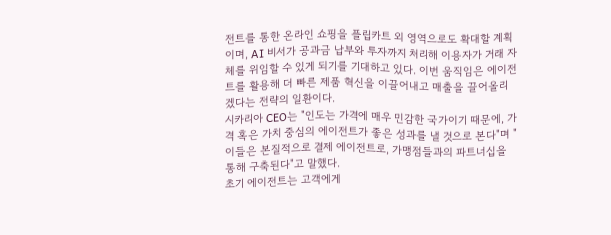전트를 통한 온라인 쇼핑을 플립카트 외 영역으로도 확대할 계획이며, AI 비서가 공과금 납부와 투자까지 처리해 이용자가 거래 자체를 위임할 수 있게 되기를 기대하고 있다. 이번 움직임은 에이전트를 활용해 더 빠른 제품 혁신을 이끌어내고 매출을 끌어올리겠다는 전략의 일환이다.
시카리아 CEO는 "인도는 가격에 매우 민감한 국가이기 때문에, 가격 혹은 가치 중심의 에이전트가 좋은 성과를 낼 것으로 본다"며 "이들은 본질적으로 결제 에이전트로, 가맹점들과의 파트너십을 통해 구축된다"고 말했다.
초기 에이전트는 고객에게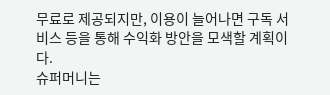무료로 제공되지만, 이용이 늘어나면 구독 서비스 등을 통해 수익화 방안을 모색할 계획이다.
슈퍼머니는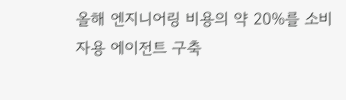올해 엔지니어링 비용의 약 20%를 소비자용 에이전트 구축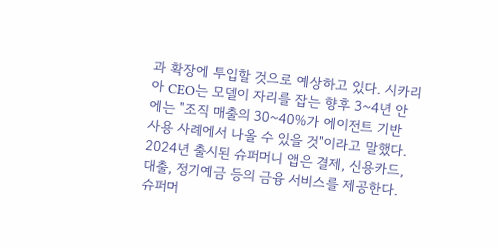과 확장에 투입할 것으로 예상하고 있다. 시카리아 CEO는 모델이 자리를 잡는 향후 3~4년 안에는 "조직 매출의 30~40%가 에이전트 기반 사용 사례에서 나올 수 있을 것"이라고 말했다.
2024년 출시된 슈퍼머니 앱은 결제, 신용카드, 대출, 정기예금 등의 금융 서비스를 제공한다.
슈퍼머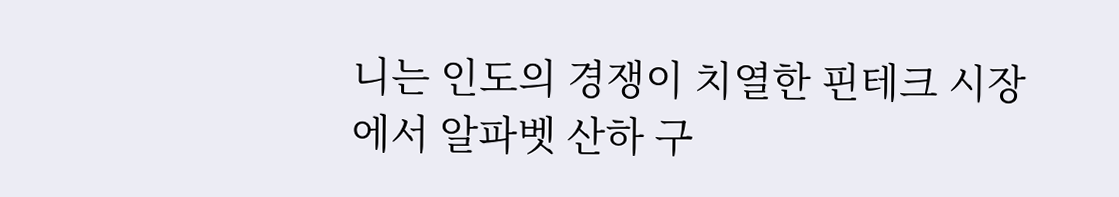니는 인도의 경쟁이 치열한 핀테크 시장에서 알파벳 산하 구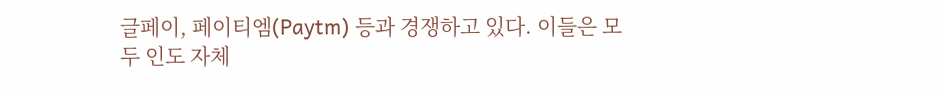글페이, 페이티엠(Paytm) 등과 경쟁하고 있다. 이들은 모두 인도 자체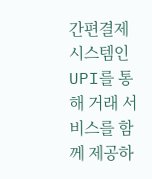간편결제 시스템인 UPI를 통해 거래 서비스를 함께 제공하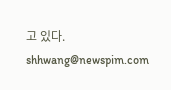고 있다.
shhwang@newspim.com